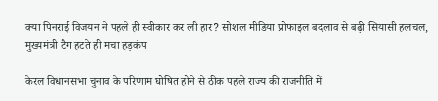क्या पिनराई विजयन ने पहले ही स्वीकार कर ली हार? सोशल मीडिया प्रोफाइल बदलाव से बढ़ी सियासी हलचल, मुख्यमंत्री टैग हटते ही मचा हड़कंप

केरल विधानसभा चुनाव के परिणाम घोषित होने से ठीक पहले राज्य की राजनीति में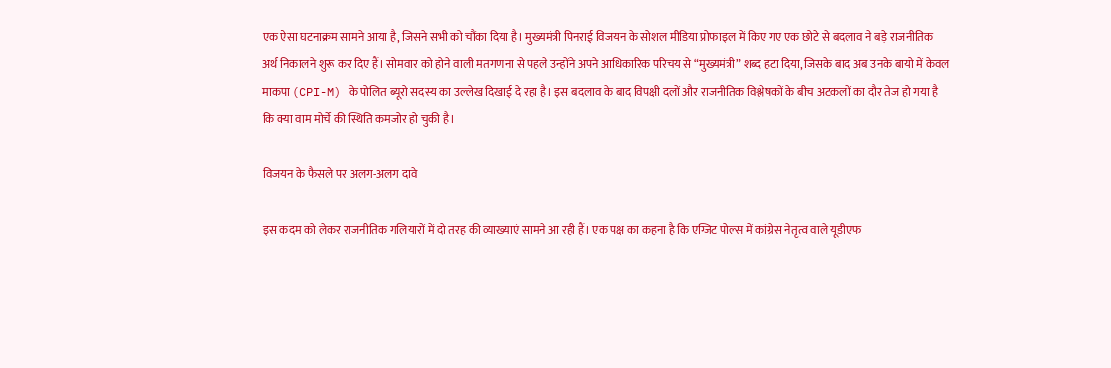एक ऐसा घटनाक्रम सामने आया है, जिसने सभी को चौंका दिया है। मुख्यमंत्री पिनराई विजयन के सोशल मीडिया प्रोफाइल में किए गए एक छोटे से बदलाव ने बड़े राजनीतिक अर्थ निकालने शुरू कर दिए हैं। सोमवार को होने वाली मतगणना से पहले उन्होंने अपने आधिकारिक परिचय से “मुख्यमंत्री” शब्द हटा दिया, जिसके बाद अब उनके बायो में केवल माकपा (CPI-M) के पोलित ब्यूरो सदस्य का उल्लेख दिखाई दे रहा है। इस बदलाव के बाद विपक्षी दलों और राजनीतिक विश्लेषकों के बीच अटकलों का दौर तेज हो गया है कि क्या वाम मोर्चे की स्थिति कमजोर हो चुकी है।

विजयन के फैसले पर अलग-अलग दावे

इस कदम को लेकर राजनीतिक गलियारों में दो तरह की व्याख्याएं सामने आ रही हैं। एक पक्ष का कहना है कि एग्जिट पोल्स में कांग्रेस नेतृत्व वाले यूडीएफ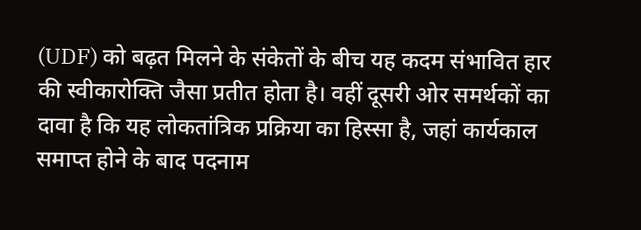(UDF) को बढ़त मिलने के संकेतों के बीच यह कदम संभावित हार की स्वीकारोक्ति जैसा प्रतीत होता है। वहीं दूसरी ओर समर्थकों का दावा है कि यह लोकतांत्रिक प्रक्रिया का हिस्सा है, जहां कार्यकाल समाप्त होने के बाद पदनाम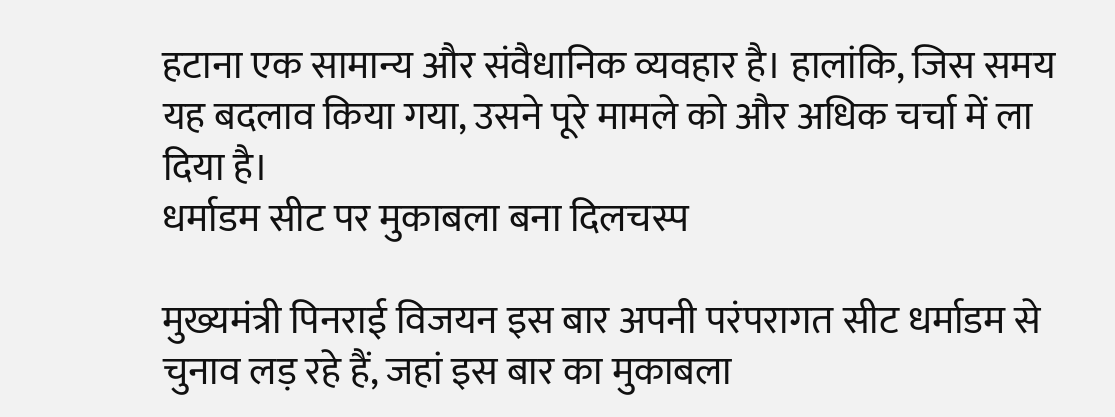हटाना एक सामान्य और संवैधानिक व्यवहार है। हालांकि, जिस समय यह बदलाव किया गया, उसने पूरे मामले को और अधिक चर्चा में ला दिया है।
धर्माडम सीट पर मुकाबला बना दिलचस्प

मुख्यमंत्री पिनराई विजयन इस बार अपनी परंपरागत सीट धर्माडम से चुनाव लड़ रहे हैं, जहां इस बार का मुकाबला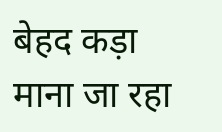बेहद कड़ा माना जा रहा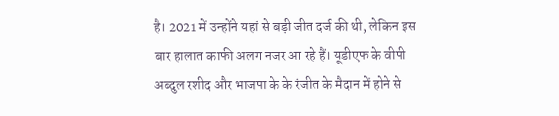है। 2021 में उन्होंने यहां से बड़ी जीत दर्ज की थी, लेकिन इस बार हालात काफी अलग नजर आ रहे हैं। यूडीएफ के वीपी अब्दुल रशीद और भाजपा के के रंजीत के मैदान में होने से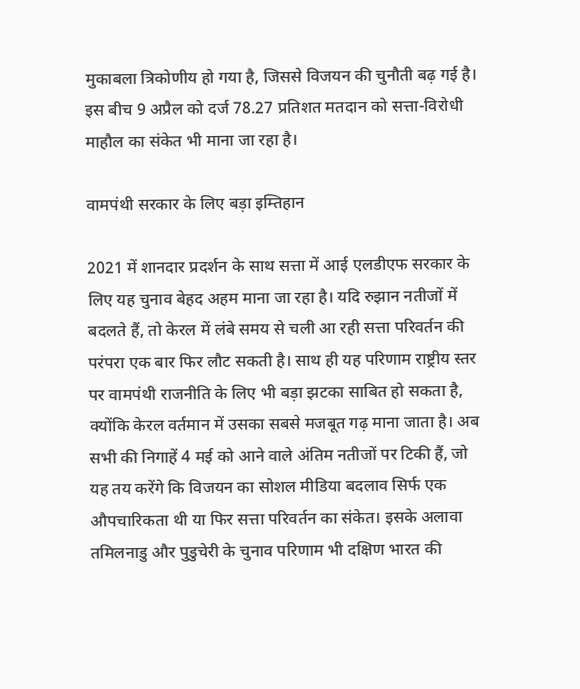मुकाबला त्रिकोणीय हो गया है, जिससे विजयन की चुनौती बढ़ गई है। इस बीच 9 अप्रैल को दर्ज 78.27 प्रतिशत मतदान को सत्ता-विरोधी माहौल का संकेत भी माना जा रहा है।

वामपंथी सरकार के लिए बड़ा इम्तिहान

2021 में शानदार प्रदर्शन के साथ सत्ता में आई एलडीएफ सरकार के लिए यह चुनाव बेहद अहम माना जा रहा है। यदि रुझान नतीजों में बदलते हैं, तो केरल में लंबे समय से चली आ रही सत्ता परिवर्तन की परंपरा एक बार फिर लौट सकती है। साथ ही यह परिणाम राष्ट्रीय स्तर पर वामपंथी राजनीति के लिए भी बड़ा झटका साबित हो सकता है, क्योंकि केरल वर्तमान में उसका सबसे मजबूत गढ़ माना जाता है। अब सभी की निगाहें 4 मई को आने वाले अंतिम नतीजों पर टिकी हैं, जो यह तय करेंगे कि विजयन का सोशल मीडिया बदलाव सिर्फ एक औपचारिकता थी या फिर सत्ता परिवर्तन का संकेत। इसके अलावा तमिलनाडु और पुडुचेरी के चुनाव परिणाम भी दक्षिण भारत की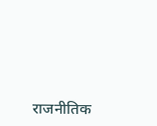राजनीतिक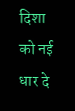दिशा को नई धार दे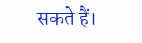सकते हैं।